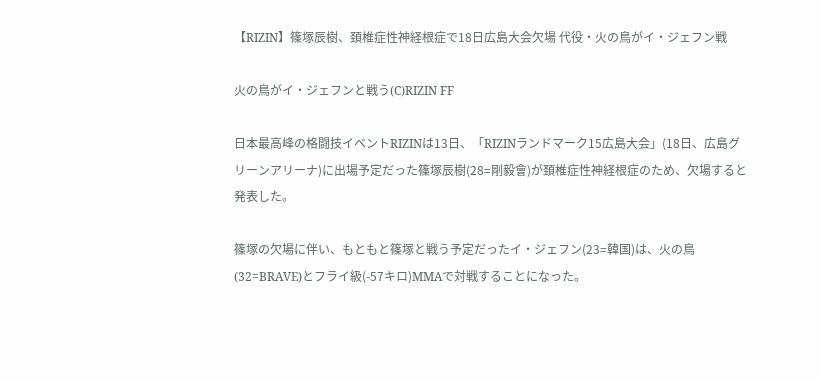【RIZIN】篠塚辰樹、頚椎症性神経根症で18日広島大会欠場 代役・火の鳥がイ・ジェフン戦

火の鳥がイ・ジェフンと戦う(C)RIZIN FF

日本最高峰の格闘技イベントRIZINは13日、「RIZINランドマーク15広島大会」(18日、広島グリーンアリーナ)に出場予定だった篠塚辰樹(28=剛毅會)が頚椎症性神経根症のため、欠場すると発表した。

篠塚の欠場に伴い、もともと篠塚と戦う予定だったイ・ジェフン(23=韓国)は、火の鳥(32=BRAVE)とフライ級(-57キロ)MMAで対戦することになった。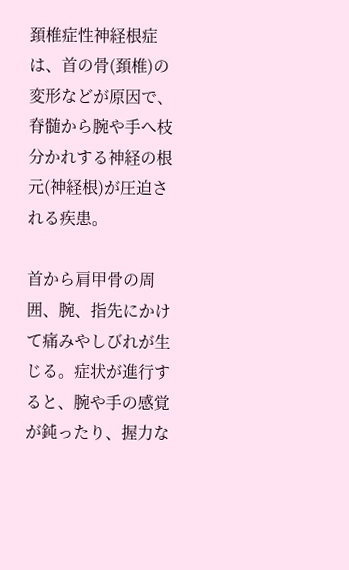頚椎症性神経根症は、首の骨(頚椎)の変形などが原因で、脊髄から腕や手へ枝分かれする神経の根元(神経根)が圧迫される疾患。

首から肩甲骨の周囲、腕、指先にかけて痛みやしびれが生じる。症状が進行すると、腕や手の感覚が鈍ったり、握力な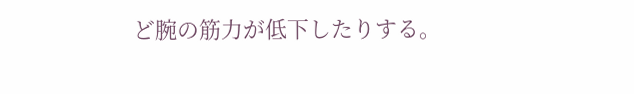ど腕の筋力が低下したりする。